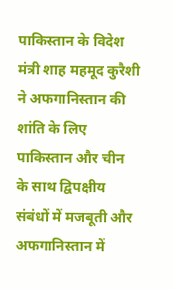पाकिस्तान के विदेश मंत्री शाह महमूद कुरैशी ने अफगानिस्तान की शांति के लिए पाकिस्तान और चीन के साथ द्विपक्षीय संबंधों में मजबूती और अफगानिस्तान में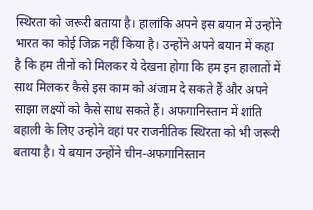स्थिरता को जरूरी बताया है। हालांकि अपने इस बयान में उन्होंने भारत का कोई जिक्र नहीं किया है। उन्होंने अपने बयान में कहा है कि हम तीनों को मिलकर ये देखना होगा कि हम इन हालातों में साथ मिलकर कैसे इस काम को अंजाम दे सकते हैं और अपने साझा लक्ष्यों को कैसे साध सकते हैं। अफगानिस्तान में शांति बहाली के लिए उन्होने वहां पर राजनीतिक स्थिरता को भी जरूरी बताया है। ये बयान उन्होंने चीन-अफगानिस्तान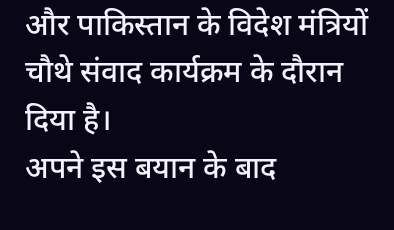और पाकिस्तान के विदेश मंत्रियों चौथे संवाद कार्यक्रम के दौरान दिया है।
अपने इस बयान के बाद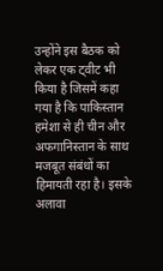उन्होंने इस बैठक को लेकर एक ट्वीट भी किया है जिसमें कहा गया है कि पाकिस्तान हमेशा से ही चीन और अफगानिस्तान के साथ मजबूत संबंधों का हिमायती रहा है। इसके अलावा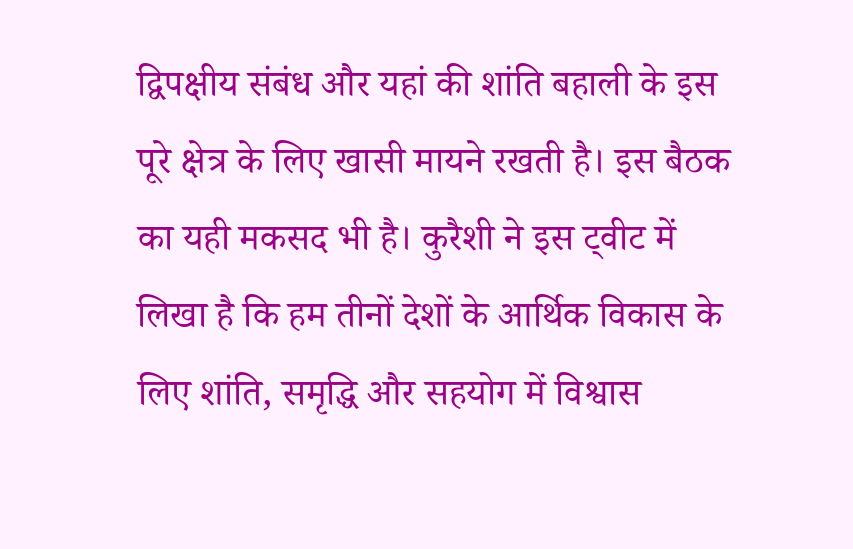द्विपक्षीय संबंध और यहां की शांति बहाली के इस पूरे क्षेत्र के लिए खासी मायने रखती है। इस बैठक का यही मकसद भी है। कुरैशी ने इस ट्वीट में लिखा है कि हम तीनों देशों के आर्थिक विकास के लिए शांति, समृद्धि और सहयोग में विश्वास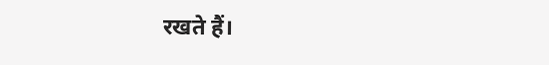रखते हैं।